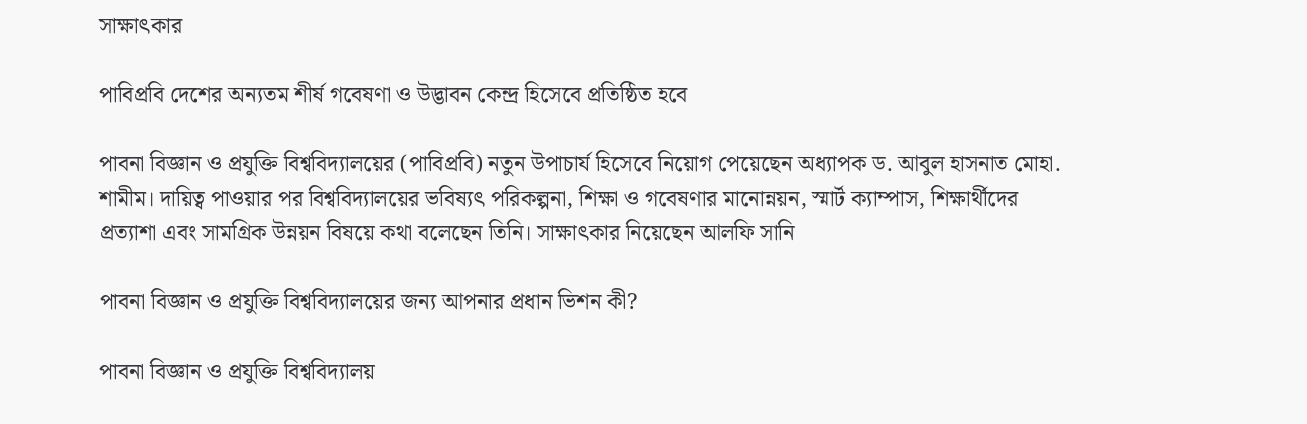সাক্ষাৎকার

পাবিপ্রবি দেশের অন্যতম শীর্ষ গবেষণা ও উদ্ভাবন কেন্দ্র হিসেবে প্রতিষ্ঠিত হবে

পাবনা বিজ্ঞান ও প্রযুক্তি বিশ্ববিদ্যালয়ের (পাবিপ্রবি) নতুন উপাচার্য হিসেবে নিয়োগ পেয়েছেন অধ্যাপক ড. আবুল হাসনাত মোহা. শামীম। দায়িত্ব পাওয়ার পর বিশ্ববিদ্যালয়ের ভবিষ্যৎ পরিকল্পনা, শিক্ষা ও গবেষণার মানোন্নয়ন, স্মার্ট ক্যাম্পাস, শিক্ষার্থীদের প্রত্যাশা এবং সামগ্রিক উন্নয়ন বিষয়ে কথা বলেছেন তিনি। সাক্ষাৎকার নিয়েছেন আলফি সানি

পাবনা বিজ্ঞান ও প্রযুক্তি বিশ্ববিদ্যালয়ের জন্য আপনার প্রধান ভিশন কী?

পাবনা বিজ্ঞান ও প্রযুক্তি বিশ্ববিদ্যালয়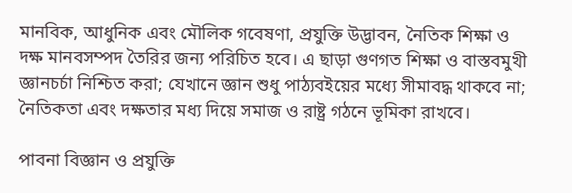মানবিক, আধুনিক এবং মৌলিক গবেষণা, প্রযুক্তি উদ্ভাবন, নৈতিক শিক্ষা ও দক্ষ মানবসম্পদ তৈরির জন্য পরিচিত হবে। এ ছাড়া গুণগত শিক্ষা ও বাস্তবমুখী জ্ঞানচর্চা নিশ্চিত করা; যেখানে জ্ঞান শুধু পাঠ্যবইয়ের মধ্যে সীমাবদ্ধ থাকবে না; নৈতিকতা এবং দক্ষতার মধ্য দিয়ে সমাজ ও রাষ্ট্র গঠনে ভূমিকা রাখবে।

পাবনা বিজ্ঞান ও প্রযুক্তি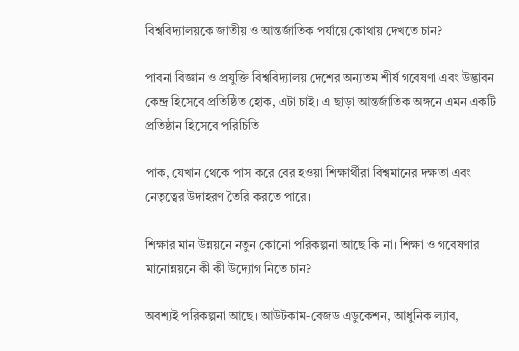বিশ্ববিদ্যালয়কে জাতীয় ও আন্তর্জাতিক পর্যায়ে কোথায় দেখতে চান?

পাবনা বিজ্ঞান ও প্রযুক্তি বিশ্ববিদ্যালয় দেশের অন্যতম শীর্ষ গবেষণা এবং উদ্ভাবন কেন্দ্র হিসেবে প্রতিষ্ঠিত হোক, এটা চাই। এ ছাড়া আন্তর্জাতিক অঙ্গনে এমন একটি প্রতিষ্ঠান হিসেবে পরিচিতি

পাক, যেখান থেকে পাস করে বের হওয়া শিক্ষার্থীরা বিশ্বমানের দক্ষতা এবং নেতৃত্বের উদাহরণ তৈরি করতে পারে।

শিক্ষার মান উন্নয়নে নতুন কোনো পরিকল্পনা আছে কি না। শিক্ষা ও গবেষণার মানোন্নয়নে কী কী উদ্যোগ নিতে চান?

অবশ্যই পরিকল্পনা আছে। আউটকাম-বেজড এডুকেশন, আধুনিক ল্যাব,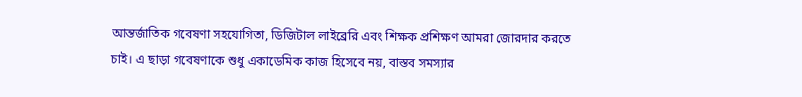আন্তর্জাতিক গবেষণা সহযোগিতা, ডিজিটাল লাইব্রেরি এবং শিক্ষক প্রশিক্ষণ আমরা জোরদার করতে চাই। এ ছাড়া গবেষণাকে শুধু একাডেমিক কাজ হিসেবে নয়, বাস্তব সমস্যার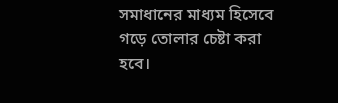সমাধানের মাধ্যম হিসেবে গড়ে তোলার চেষ্টা করা হবে।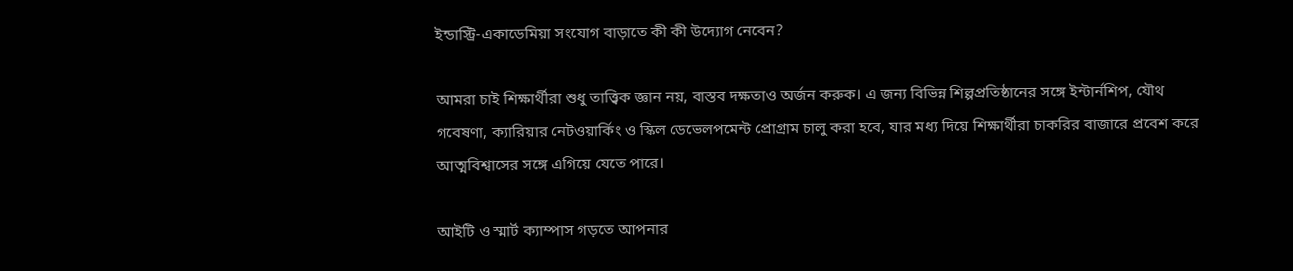ইন্ডাস্ট্রি-একাডেমিয়া সংযোগ বাড়াতে কী কী উদ্যোগ নেবেন?

আমরা চাই শিক্ষার্থীরা শুধু তাত্ত্বিক জ্ঞান নয়, বাস্তব দক্ষতাও অর্জন করুক। এ জন্য বিভিন্ন শিল্পপ্রতিষ্ঠানের সঙ্গে ইন্টার্নশিপ, যৌথ গবেষণা, ক্যারিয়ার নেটওয়ার্কিং ও স্কিল ডেভেলপমেন্ট প্রোগ্রাম চালু করা হবে, যার মধ্য দিয়ে শিক্ষার্থীরা চাকরির বাজারে প্রবেশ করে আত্মবিশ্বাসের সঙ্গে এগিয়ে যেতে পারে।

আইটি ও স্মার্ট ক্যাম্পাস গড়তে আপনার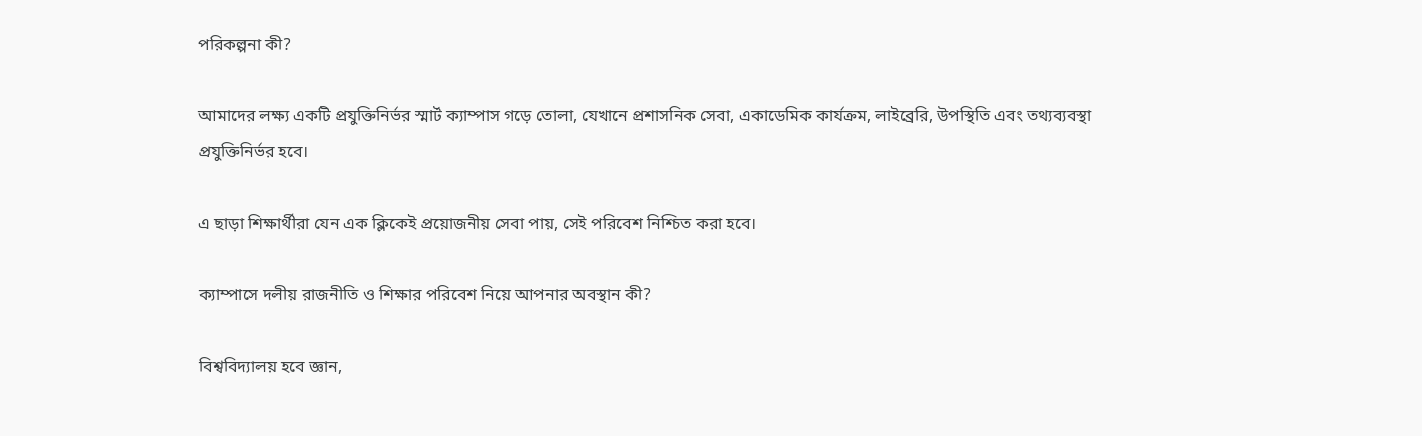পরিকল্পনা কী?

আমাদের লক্ষ্য একটি প্রযুক্তিনির্ভর স্মার্ট ক্যাম্পাস গড়ে তোলা, যেখানে প্রশাসনিক সেবা, একাডেমিক কার্যক্রম, লাইব্রেরি, উপস্থিতি এবং তথ্যব্যবস্থা প্রযুক্তিনির্ভর হবে।

এ ছাড়া শিক্ষার্থীরা যেন এক ক্লিকেই প্রয়োজনীয় সেবা পায়, সেই পরিবেশ নিশ্চিত করা হবে।

ক্যাম্পাসে দলীয় রাজনীতি ও শিক্ষার পরিবেশ নিয়ে আপনার অবস্থান কী?

বিশ্ববিদ্যালয় হবে জ্ঞান,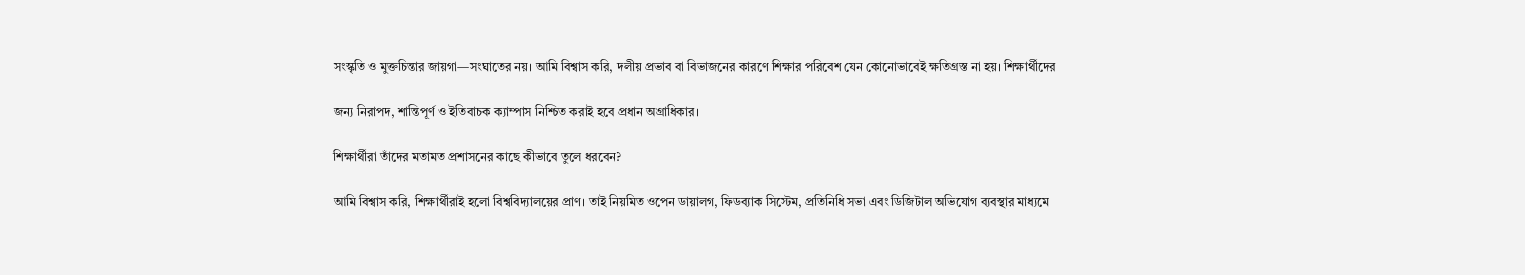সংস্কৃতি ও মুক্তচিন্তার জায়গা—সংঘাতের নয়। আমি বিশ্বাস করি, দলীয় প্রভাব বা বিভাজনের কারণে শিক্ষার পরিবেশ যেন কোনোভাবেই ক্ষতিগ্রস্ত না হয়। শিক্ষার্থীদের

জন্য নিরাপদ, শান্তিপূর্ণ ও ইতিবাচক ক্যাম্পাস নিশ্চিত করাই হবে প্রধান অগ্রাধিকার।

শিক্ষার্থীরা তাঁদের মতামত প্রশাসনের কাছে কীভাবে তুলে ধরবেন?

আমি বিশ্বাস করি, শিক্ষার্থীরাই হলো বিশ্ববিদ্যালয়ের প্রাণ। তাই নিয়মিত ওপেন ডায়ালগ, ফিডব্যাক সিস্টেম, প্রতিনিধি সভা এবং ডিজিটাল অভিযোগ ব্যবস্থার মাধ্যমে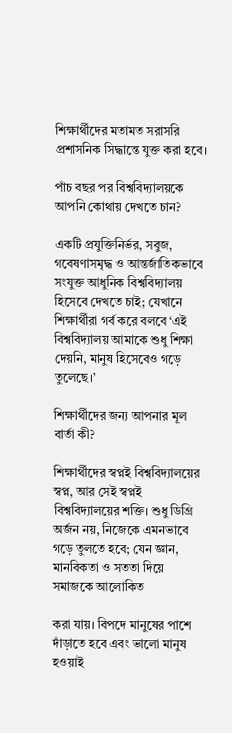শিক্ষার্থীদের মতামত সরাসরি প্রশাসনিক সিদ্ধান্তে যুক্ত করা হবে।

পাঁচ বছর পর বিশ্ববিদ্যালয়কে আপনি কোথায় দেখতে চান?

একটি প্রযুক্তিনির্ভর, সবুজ, গবেষণাসমৃদ্ধ ও আন্তর্জাতিকভাবে সংযুক্ত আধুনিক বিশ্ববিদ্যালয় হিসেবে দেখতে চাই; যেখানে শিক্ষার্থীরা গর্ব করে বলবে ‘এই বিশ্ববিদ্যালয় আমাকে শুধু শিক্ষা দেয়নি, মানুষ হিসেবেও গড়ে তুলেছে।’

শিক্ষার্থীদের জন্য আপনার মূল বার্তা কী?

শিক্ষার্থীদের স্বপ্নই বিশ্ববিদ্যালয়ের স্বপ্ন, আর সেই স্বপ্নই বিশ্ববিদ্যালয়ের শক্তি। শুধু ডিগ্রি অর্জন নয়, নিজেকে এমনভাবে গড়ে তুলতে হবে; যেন জ্ঞান, মানবিকতা ও সততা দিয়ে সমাজকে আলোকিত

করা যায়। বিপদে মানুষের পাশে দাঁড়াতে হবে এবং ভালো মানুষ হওয়াই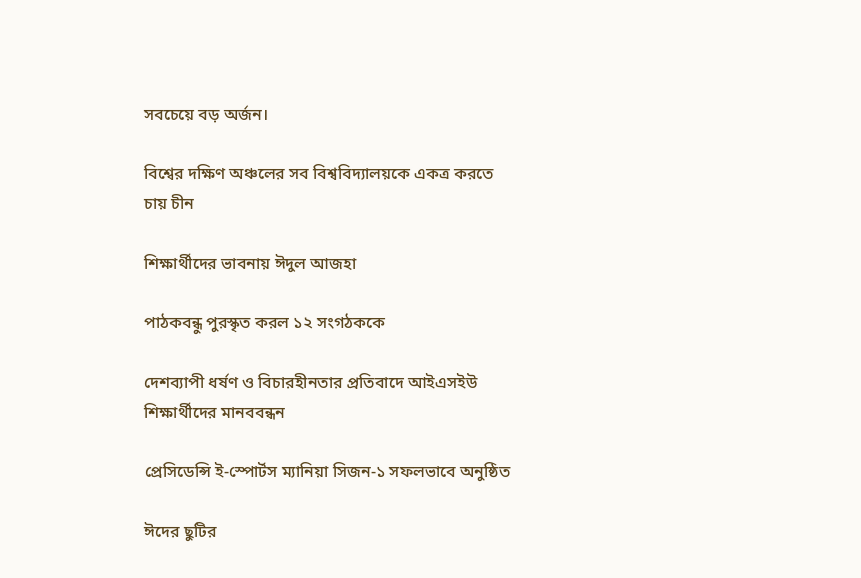সবচেয়ে বড় অর্জন।

বিশ্বের দক্ষিণ অঞ্চলের সব বিশ্ববিদ্যালয়কে একত্র করতে চায় চীন

শিক্ষার্থীদের ভাবনায় ঈদুল আজহা

পাঠকবন্ধু পুরস্কৃত করল ১২ সংগঠককে

দেশব্যাপী ধর্ষণ ও বিচারহীনতার প্রতিবাদে আইএসইউ শিক্ষার্থীদের মানববন্ধন

প্রেসিডেন্সি ই-স্পোর্টস ম্যানিয়া সিজন-১ সফলভাবে অনুষ্ঠিত

ঈদের ছুটির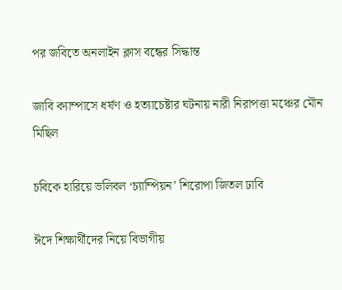পর জবিতে অনলাইন ক্লাস বন্ধের সিদ্ধান্ত

জাবি ক্যাম্পাসে ধর্ষণ ও হত্যাচেষ্টার ঘটনায় নারী নিরাপত্তা মঞ্চের মৌন মিছিল

চবিকে হারিয়ে ভলিবল ‘চ্যাম্পিয়ন’ শিরোপা জিতল ঢাবি

ঈদে শিক্ষার্থীদের নিয়ে বিভাগীয়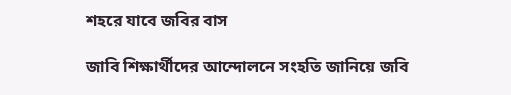শহরে যাবে জবির বাস

জাবি শিক্ষার্থীদের আন্দোলনে সংহতি জানিয়ে জবি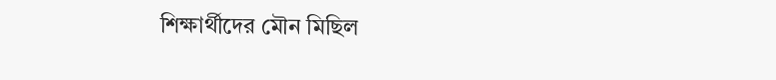শিক্ষার্থীদের মৌন মিছিল